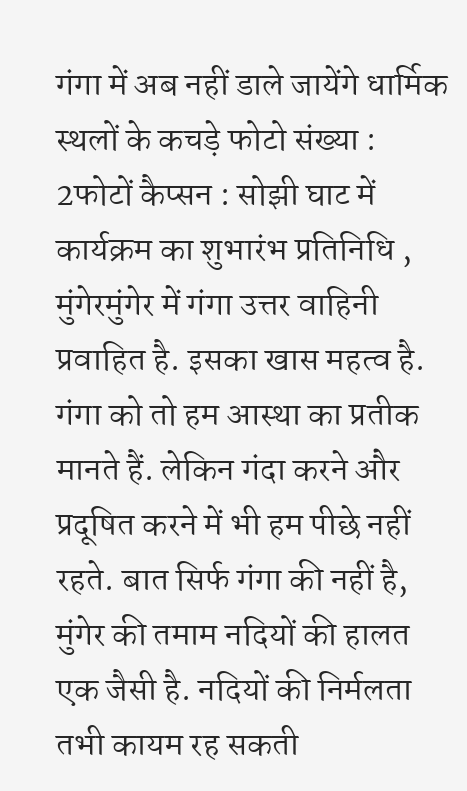गंगा में अब नहीं डाले जायेंगे धार्मिक स्थलों के कचड़े फोटो संख्या : 2फोटों कैप्सन : सोझी घाट में कार्यक्रम का शुभारंभ प्रतिनिधि , मुंगेरमुंगेर में गंगा उत्तर वाहिनी प्रवाहित है. इसका खास महत्व है. गंगा को तो हम आस्था का प्रतीक मानते हैं. लेकिन गंदा करने और प्रदूषित करने में भी हम पीछे नहीं रहते. बात सिर्फ गंगा की नहीं है, मुंगेर की तमाम नदियों की हालत एक जैसी है. नदियों की निर्मलता तभी कायम रह सकती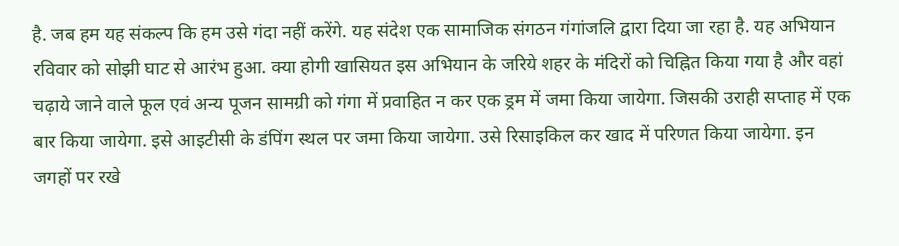है. जब हम यह संकल्प कि हम उसे गंदा नहीं करेंगे. यह संदेश एक सामाजिक संगठन गंगांजलि द्वारा दिया जा रहा है. यह अभियान रविवार को सोझी घाट से आरंभ हुआ. क्या होगी खासियत इस अभियान के जरिये शहर के मंदिरों को चिह्नित किया गया है और वहां चढ़ाये जाने वाले फूल एवं अन्य पूजन सामग्री को गंगा में प्रवाहित न कर एक ड्रम में जमा किया जायेगा. जिसकी उराही सप्ताह में एक बार किया जायेगा. इसे आइटीसी के डंपिंग स्थल पर जमा किया जायेगा. उसे रिसाइकिल कर खाद में परिणत किया जायेगा. इन जगहों पर रखे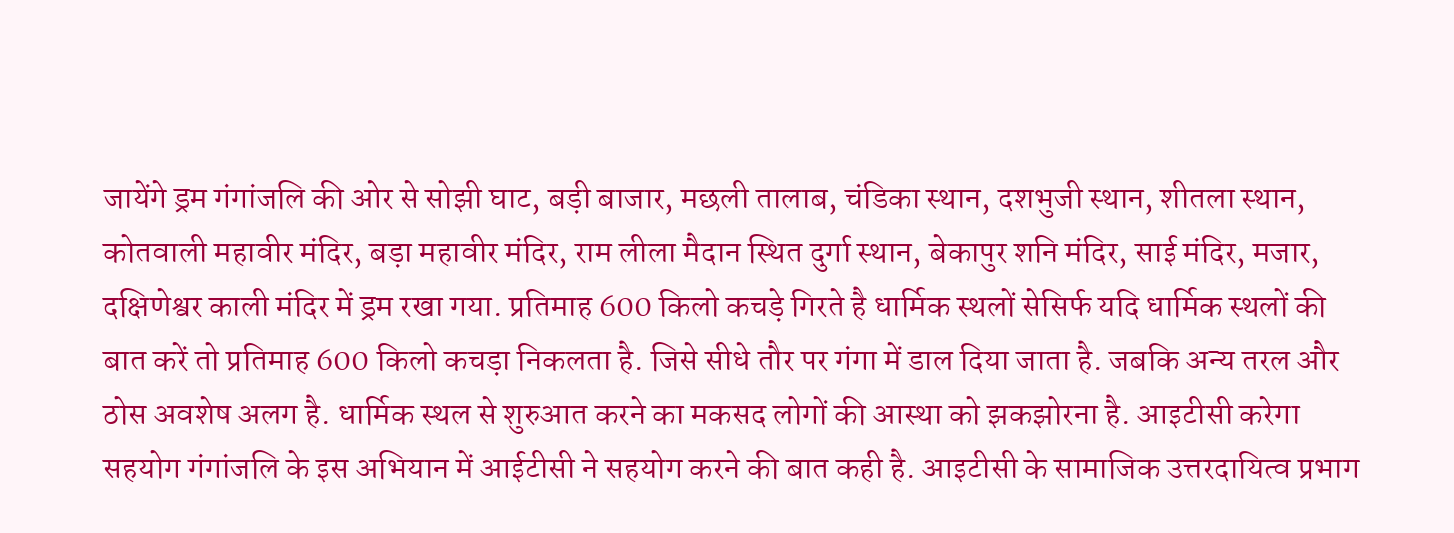जायेंगे ड्रम गंगांजलि की ओर से सोझी घाट, बड़ी बाजार, मछली तालाब, चंडिका स्थान, दशभुजी स्थान, शीतला स्थान, कोतवाली महावीर मंदिर, बड़ा महावीर मंदिर, राम लीला मैदान स्थित दुर्गा स्थान, बेकापुर शनि मंदिर, साई मंदिर, मजार, दक्षिणेश्वर काली मंदिर में ड्रम रखा गया. प्रतिमाह 600 किलो कचड़े गिरते है धार्मिक स्थलों सेसिर्फ यदि धार्मिक स्थलों की बात करें तो प्रतिमाह 600 किलो कचड़ा निकलता है. जिसे सीधे तौर पर गंगा में डाल दिया जाता है. जबकि अन्य तरल और ठोस अवशेष अलग है. धार्मिक स्थल से शुरुआत करने का मकसद लोगों की आस्था को झकझोरना है. आइटीसी करेगा सहयोग गंगांजलि के इस अभियान में आईटीसी ने सहयोग करने की बात कही है. आइटीसी के सामाजिक उत्तरदायित्व प्रभाग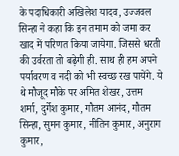के पदाधिकारी अखिलेश यादव, उज्जवल सिन्हा ने कहा कि इन तमाम को जमा कर खाद में परिणत किया जायेगा. जिससे धरती की उर्वरता तो बढ़ेगी ही. साथ ही हम अपने पर्यावरण व नदी को भी स्वच्छ रख पायेंगे. ये थे मौजूद मौके पर अमित शेखर, उत्तम शर्मा, दुर्गेश कुमार, गौतम आनंद, गौतम सिन्हा, सुमन कुमार, नीतिन कुमार, अनुराग कुमार,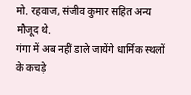मो. रहवाज, संजीव कुमार सहित अन्य मौजूद थे.
गंगा में अब नहीं डाले जायेंगे धार्मिक स्थलों के कचड़े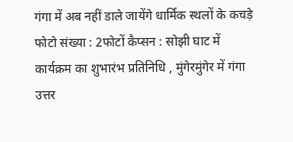गंगा में अब नहीं डाले जायेंगे धार्मिक स्थलों के कचड़े फोटो संख्या : 2फोटों कैप्सन : सोझी घाट में कार्यक्रम का शुभारंभ प्रतिनिधि , मुंगेरमुंगेर में गंगा उत्तर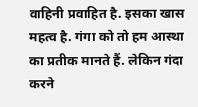वाहिनी प्रवाहित है. इसका खास महत्व है. गंगा को तो हम आस्था का प्रतीक मानते हैं. लेकिन गंदा करने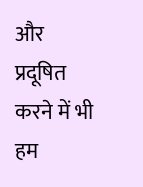और प्रदूषित करने में भी हम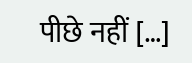पीछे नहीं […]